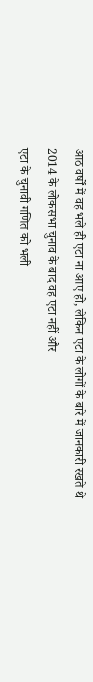आठ वर्षों में वह भले ही एटा ना आए हो, लेकिन एटा के लोगों के बारे में जानकारी रखते थे
2014 के लोकसभा चुनाव के बाद वह एटा नहीं और
एटा के चुनावी गणित को भली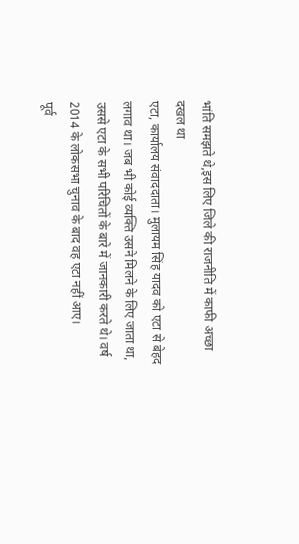भांति समझते थे,इस लिए जिले की राजनीति में काफी अच्छा दखल था
एटा, कार्यालय संवाददाता। मुलायम सिंह यादव को एटा से बेहद लगाव था। जब भी कोई व्यक्ति उसने मिलने के लिए जाता था, उससे एटा के सभी परिचितों के बारे में जानकारी करते थे। वर्ष 2014 के लोकसभा चुनाव के बाद वह एटा नहीं आए।
पूर्व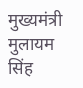मुख्यमंत्री मुलायम सिंह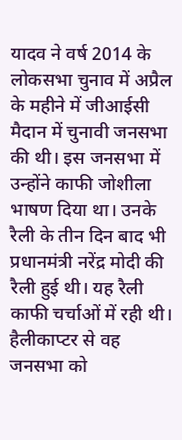यादव ने वर्ष 2014 के लोकसभा चुनाव में अप्रैल के महीने में जीआईसी मैदान में चुनावी जनसभा की थी। इस जनसभा में उन्होंने काफी जोशीला भाषण दिया था। उनके रैली के तीन दिन बाद भी प्रधानमंत्री नरेंद्र मोदी की रैली हुई थी। यह रैली काफी चर्चाओं में रही थी। हैलीकाप्टर से वह जनसभा को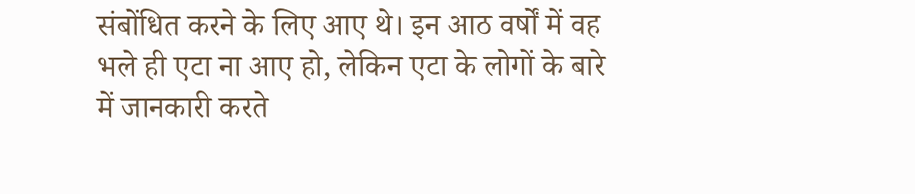संबोंधित करने के लिए आए थे। इन आठ वर्षों में वह भले ही एटा ना आए हो, लेकिन एटा के लोगों के बारे में जानकारी करते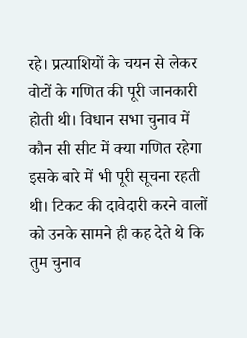रहे। प्रत्याशियों के चयन से लेकर वोटों के गणित की पूरी जानकारी होती थी। विधान सभा चुनाव में कौन सी सीट में क्या गणित रहेगा इसके बारे में भी पूरी सूचना रहती थी। टिकट की दावेदारी करने वालों को उनके सामने ही कह देते थे कि तुम चुनाव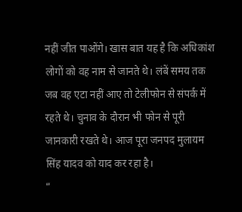नहीं जीत पाओंगे। खास बात यह है कि अधिकांश लोगों को वह नाम से जानते थे। लंबें समय तक जब वह एटा नहीं आए तो टेलीफोन से संपर्क में रहते थे। चुनाव के दौरान भी फोन से पूरी जानकारी रखते थे। आज पूरा जनपद मुलायम सिंह यादव को याद कर रहा है।
”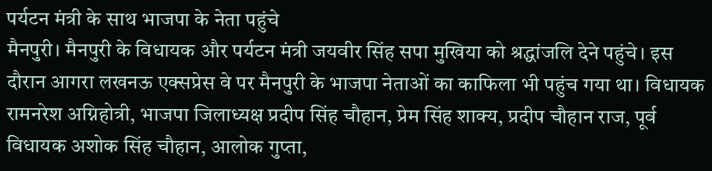पर्यटन मंत्री के साथ भाजपा के नेता पहुंचे
मैनपुरी। मैनपुरी के विधायक और पर्यटन मंत्री जयवीर सिंह सपा मुखिया को श्रद्धांजलि देने पहुंचे। इस दौरान आगरा लखनऊ एक्सप्रेस वे पर मैनपुरी के भाजपा नेताओं का काफिला भी पहुंच गया था। विधायक रामनरेश अग्निहोत्री, भाजपा जिलाध्यक्ष प्रदीप सिंह चौहान, प्रेम सिंह शाक्य, प्रदीप चौहान राज, पूर्व विधायक अशोक सिंह चौहान, आलोक गुप्ता,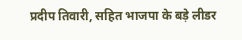प्रदीप तिवारी, सहित भाजपा के बड़े लीडर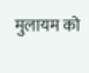मुलायम को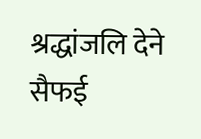श्रद्धांजलि देने सैफई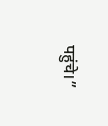पहुंचे।”